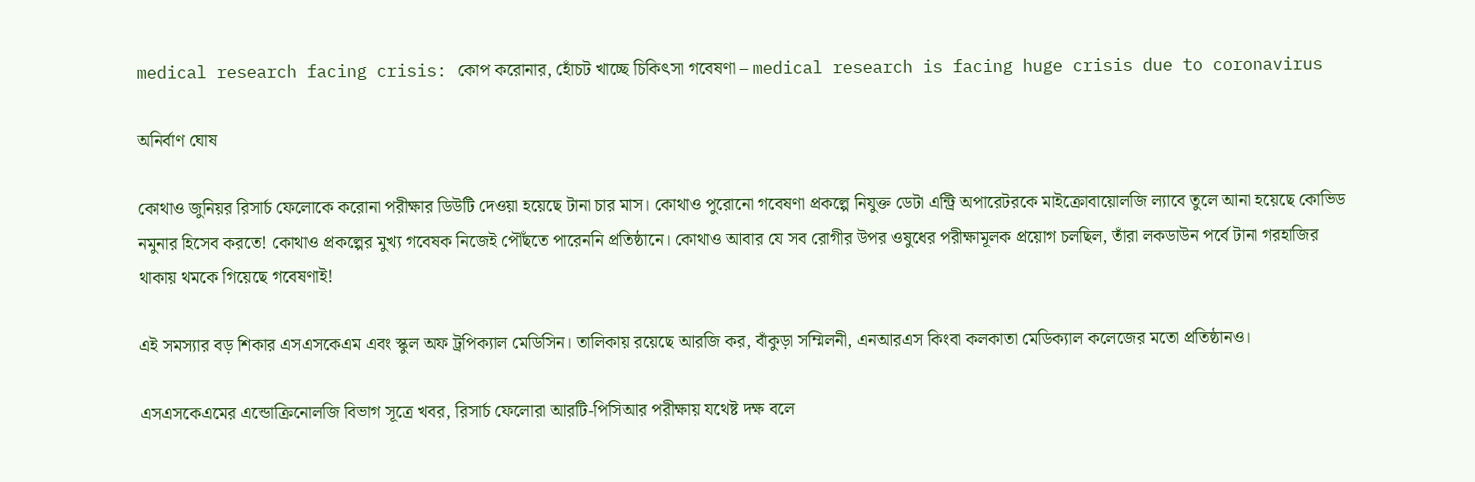medical research facing crisis: কোপ করোনার, হোঁচট খাচ্ছে চিকিৎসা গবেষণা – medical research is facing huge crisis due to coronavirus

অনির্বাণ ঘোষ

কোথাও জুনিয়র রিসার্চ ফেলোকে করোনা পরীক্ষার ডিউটি দেওয়া হয়েছে টানা চার মাস। কোথাও পুরোনো গবেষণা প্রকল্পে নিযুক্ত ডেটা এন্ট্রি অপারেটরকে মাইক্রোবায়োলজি ল্যাবে তুলে আনা হয়েছে কোভিড নমুনার হিসেব করতে! কোথাও প্রকল্পের মুখ্য গবেষক নিজেই পৌঁছতে পারেননি প্রতিষ্ঠানে। কোথাও আবার যে সব রোগীর উপর ওষুধের পরীক্ষামূলক প্রয়োগ চলছিল, তাঁরা লকডাউন পর্বে টানা গরহাজির থাকায় থমকে গিয়েছে গবেষণাই!

এই সমস্যার বড় শিকার এসএসকেএম এবং স্কুল অফ ট্রপিক্যাল মেডিসিন। তালিকায় রয়েছে আরজি কর, বাঁকুড়া সম্মিলনী, এনআরএস কিংবা কলকাতা মেডিক্যাল কলেজের মতো প্রতিষ্ঠানও।

এসএসকেএমের এন্ডোক্রিনোলজি বিভাগ সূত্রে খবর, রিসার্চ ফেলোরা আরটি-পিসিআর পরীক্ষায় যথেষ্ট দক্ষ বলে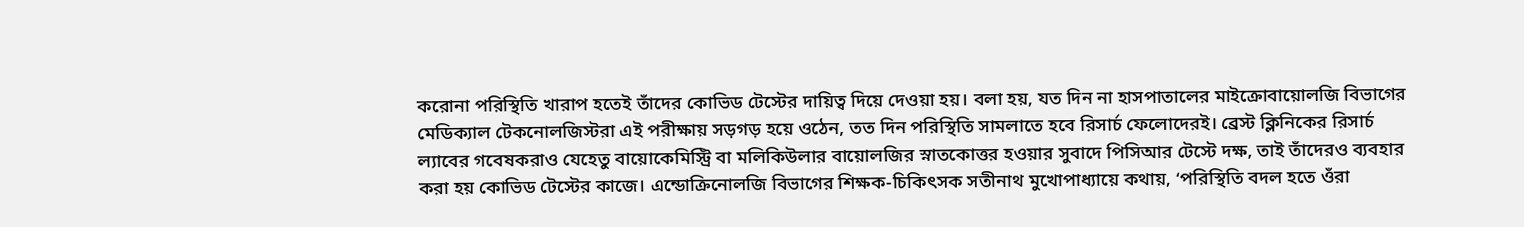করোনা পরিস্থিতি খারাপ হতেই তাঁদের কোভিড টেস্টের দায়িত্ব দিয়ে দেওয়া হয়। বলা হয়, যত দিন না হাসপাতালের মাইক্রোবায়োলজি বিভাগের মেডিক্যাল টেকনোলজিস্টরা এই পরীক্ষায় সড়গড় হয়ে ওঠেন, তত দিন পরিস্থিতি সামলাতে হবে রিসার্চ ফেলোদেরই। ব্রেস্ট ক্লিনিকের রিসার্চ ল্যাবের গবেষকরাও যেহেতু বায়োকেমিস্ট্রি বা মলিকিউলার বায়োলজির স্নাতকোত্তর হওয়ার সুবাদে পিসিআর টেস্টে দক্ষ, তাই তাঁদেরও ব্যবহার করা হয় কোভিড টেস্টের কাজে। এন্ডোক্রিনোলজি বিভাগের শিক্ষক-চিকিৎসক সতীনাথ মুখোপাধ্যায়ে কথায়, ‘পরিস্থিতি বদল হতে ওঁরা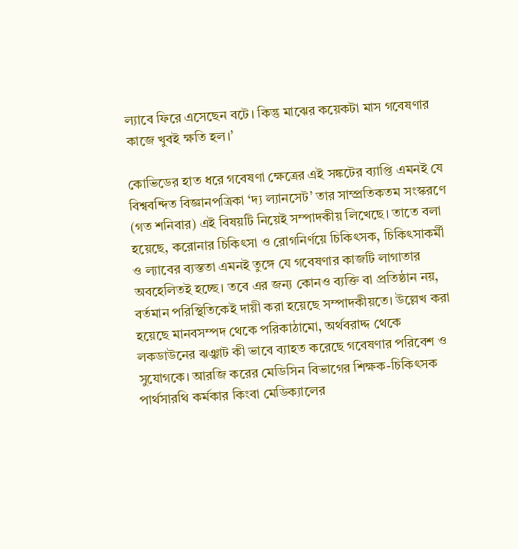ল্যাবে ফিরে এসেছেন বটে। কিন্তু মাঝের কয়েকটা মাস গবেষণার কাজে খুবই ক্ষতি হল।’

কোভিডের হাত ধরে গবেষণা ক্ষেত্রের এই সঙ্কটের ব্যাপ্তি এমনই যে বিশ্ববন্দিত বিজ্ঞানপত্রিকা ‘দ্য ল্যানসেট’ তার সাম্প্রতিকতম সংস্করণে (গত শনিবার) এই বিষয়টি নিয়েই সম্পাদকীয় লিখেছে। তাতে বলা হয়েছে, করোনার চিকিৎসা ও রোগনির্ণয়ে চিকিৎসক, চিকিৎসাকর্মী ও ল্যাবের ব্যস্ততা এমনই তুঙ্গে যে গবেষণার কাজটি লাগাতার অবহেলিতই হচ্ছে। তবে এর জন্য কোনও ব্যক্তি বা প্রতিষ্ঠান নয়, বর্তমান পরিস্থিতিকেই দায়ী করা হয়েছে সম্পাদকীয়তে। উল্লেখ করা হয়েছে মানবসম্পদ থেকে পরিকাঠামো, অর্থবরাদ্দ থেকে লকডাউনের ঝঞ্ঝাট কী ভাবে ব্যাহত করেছে গবেষণার পরিবেশ ও সুযোগকে। আরজি করের মেডিসিন বিভাগের শিক্ষক-চিকিৎসক পার্থসারথি কর্মকার কিংবা মেডিক্যালের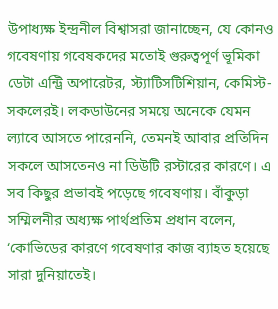উপাধ্যক্ষ ইন্দ্রনীল বিশ্বাসরা জানাচ্ছেন, যে কোনও গবেষণায় গবেষকদের মতোই গুরুত্বপূর্ণ ভূমিকা ডেটা এন্ট্রি অপারেটর, স্ট্যাটিসটিশিয়ান, কেমিস্ট- সকলেরই। লকডাউনের সময়ে অনেকে যেমন ল্যাবে আসতে পারেননি, তেমনই আবার প্রতিদিন সকলে আসতেনও না ডিউটি রস্টারের কারণে। এ সব কিছুর প্রভাবই পড়েছে গবেষণায়। বাঁকুড়া সম্মিলনীর অধ্যক্ষ পার্থপ্রতিম প্রধান বলেন, ‘কোভিডের কারণে গবেষণার কাজ ব্যাহত হয়েছে সারা দুনিয়াতেই।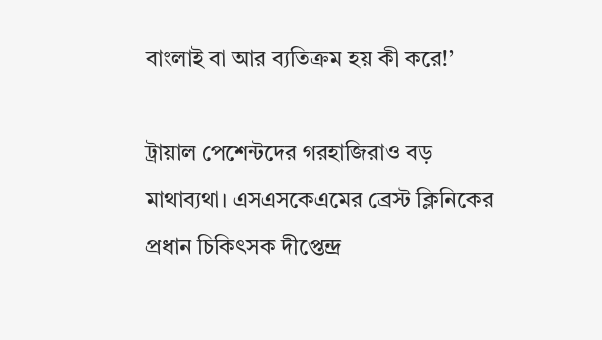বাংলাই বা আর ব্যতিক্রম হয় কী করে!’

ট্রায়াল পেশেন্টদের গরহাজিরাও বড় মাথাব্যথা। এসএসকেএমের ব্রেস্ট ক্লিনিকের প্রধান চিকিৎসক দীপ্তেন্দ্র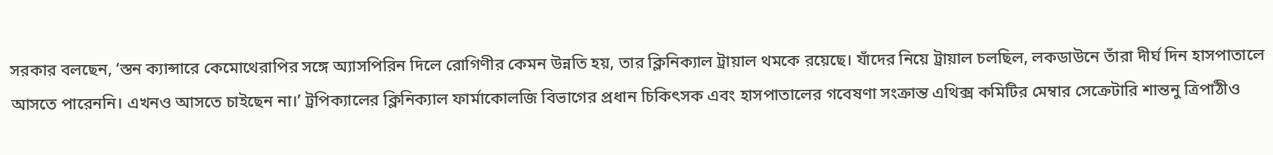সরকার বলছেন, ‘স্তন ক্যান্সারে কেমোথেরাপির সঙ্গে অ্যাসপিরিন দিলে রোগিণীর কেমন উন্নতি হয়, তার ক্লিনিক্যাল ট্রায়াল থমকে রয়েছে। যাঁদের নিয়ে ট্রায়াল চলছিল, লকডাউনে তাঁরা দীর্ঘ দিন হাসপাতালে আসতে পারেননি। এখনও আসতে চাইছেন না।’ ট্রপিক্যালের ক্লিনিক্যাল ফার্মাকোলজি বিভাগের প্রধান চিকিৎসক এবং হাসপাতালের গবেষণা সংক্রান্ত এথিক্স কমিটির মেম্বার সেক্রেটারি শান্তনু ত্রিপাঠীও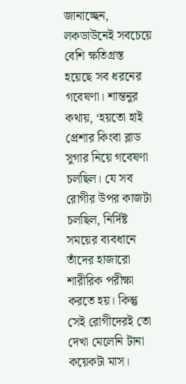জানাচ্ছেন, লকডাউনেই সবচেয়ে বেশি ক্ষতিগ্রস্ত হয়েছে সব ধরনের গবেষণা। শান্তনুর কথায়, ‘হয়তো হাই প্রেশার কিংবা ব্লাড সুগার নিয়ে গবেষণা চলছিল। যে সব রোগীর উপর কাজটা চলছিল, নির্দিষ্ট সময়ের ব্যবধানে তাঁদের হাজারো শারীরিক পরীক্ষা করতে হয়। কিন্তু সেই রোগীদেরই তো দেখা মেলেনি টানা কয়েকটা মাস।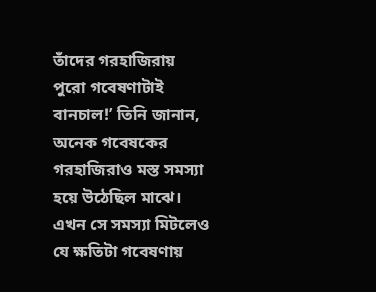তাঁদের গরহাজিরায় পুরো গবেষণাটাই বানচাল!’ তিনি জানান, অনেক গবেষকের গরহাজিরাও মস্ত সমস্যা হয়ে উঠেছিল মাঝে। এখন সে সমস্যা মিটলেও যে ক্ষতিটা গবেষণায়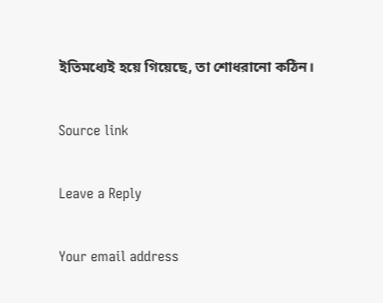ইতিমধ্যেই হয়ে গিয়েছে, তা শোধরানো কঠিন।

Source link

Leave a Reply

Your email address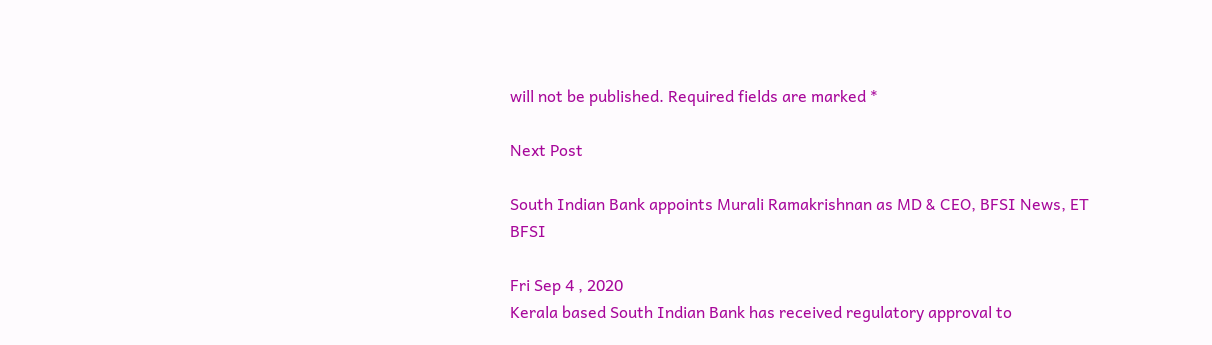will not be published. Required fields are marked *

Next Post

South Indian Bank appoints Murali Ramakrishnan as MD & CEO, BFSI News, ET BFSI

Fri Sep 4 , 2020
Kerala based South Indian Bank has received regulatory approval to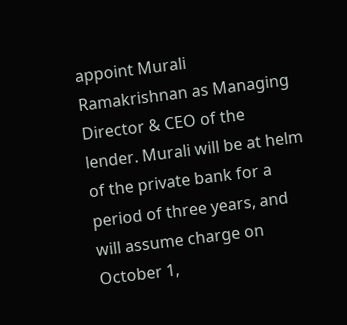appoint Murali Ramakrishnan as Managing Director & CEO of the lender. Murali will be at helm of the private bank for a period of three years, and will assume charge on October 1,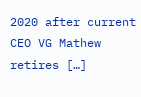2020 after current CEO VG Mathew retires […]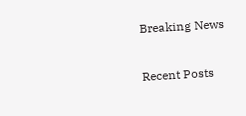Breaking News

Recent Posts